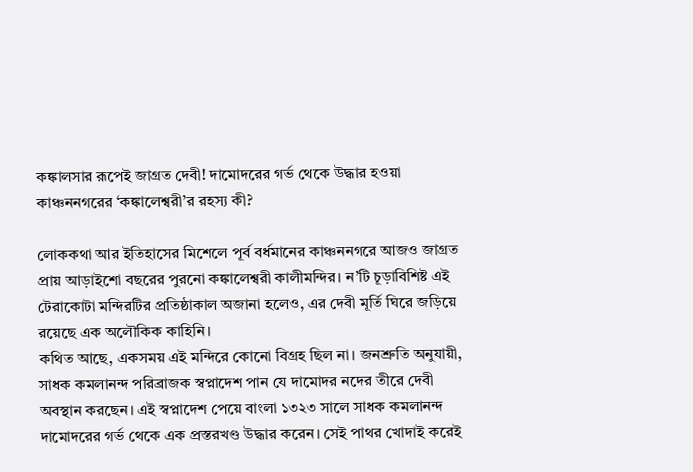কঙ্কালসার রূপেই জাগ্রত দেবী! দামোদরের গর্ভ থেকে উদ্ধার হওয়া কাঞ্চননগরের ‘কঙ্কালেশ্বরী’র রহস্য কী?

লোককথা আর ইতিহাসের মিশেলে পূর্ব বর্ধমানের কাঞ্চননগরে আজও জাগ্রত প্রায় আড়াইশো বছরের পুরনো কঙ্কালেশ্বরী কালীমন্দির। ন’টি চূড়াবিশিষ্ট এই টেরাকোটা মন্দিরটির প্রতিষ্ঠাকাল অজানা হলেও, এর দেবী মূর্তি ঘিরে জড়িয়ে রয়েছে এক অলৌকিক কাহিনি।
কথিত আছে, একসময় এই মন্দিরে কোনো বিগ্রহ ছিল না। জনশ্রুতি অনুযায়ী, সাধক কমলানন্দ পরিব্রাজক স্বপ্নাদেশ পান যে দামোদর নদের তীরে দেবী অবস্থান করছেন। এই স্বপ্নাদেশ পেয়ে বাংলা ১৩২৩ সালে সাধক কমলানন্দ দামোদরের গর্ভ থেকে এক প্রস্তরখণ্ড উদ্ধার করেন। সেই পাথর খোদাই করেই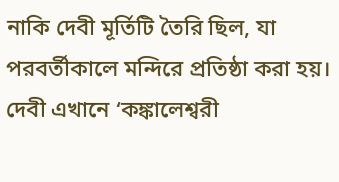নাকি দেবী মূর্তিটি তৈরি ছিল, যা পরবর্তীকালে মন্দিরে প্রতিষ্ঠা করা হয়।
দেবী এখানে ‘কঙ্কালেশ্বরী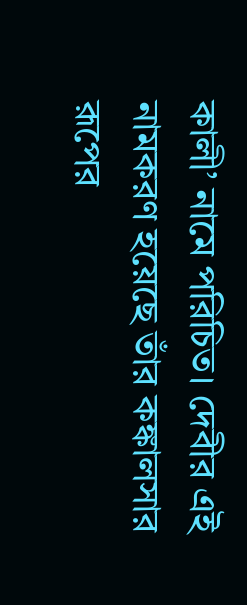কালী’ নামে পরিচিত। দেবীর এই নামকরণ হয়েছে তাঁর কঙ্কালসার রূপের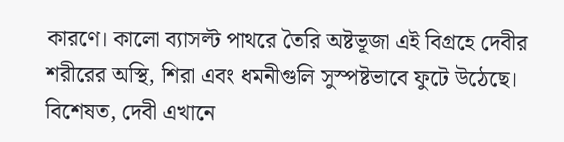কারণে। কালো ব্যাসল্ট পাথরে তৈরি অষ্টভূজা এই বিগ্রহে দেবীর শরীরের অস্থি, শিরা এবং ধমনীগুলি সুস্পষ্টভাবে ফুটে উঠেছে। বিশেষত, দেবী এখানে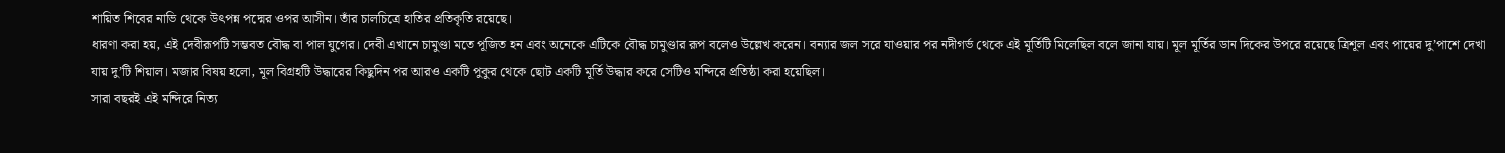শায়িত শিবের নাভি থেকে উৎপন্ন পদ্মের ওপর আসীন। তাঁর চালচিত্রে হাতির প্রতিকৃতি রয়েছে।
ধারণা করা হয়, এই দেবীরূপটি সম্ভবত বৌদ্ধ বা পাল যুগের। দেবী এখানে চামুণ্ডা মতে পূজিত হন এবং অনেকে এটিকে বৌদ্ধ চামুণ্ডার রূপ বলেও উল্লেখ করেন। বন্যার জল সরে যাওয়ার পর নদীগর্ভ থেকে এই মূর্তিটি মিলেছিল বলে জানা যায়। মূল মূর্তির ডান দিকের উপরে রয়েছে ত্রিশূল এবং পায়ের দু’পাশে দেখা যায় দু’টি শিয়াল। মজার বিষয় হলো, মূল বিগ্রহটি উদ্ধারের কিছুদিন পর আরও একটি পুকুর থেকে ছোট একটি মূর্তি উদ্ধার করে সেটিও মন্দিরে প্রতিষ্ঠা করা হয়েছিল।
সারা বছরই এই মন্দিরে নিত্য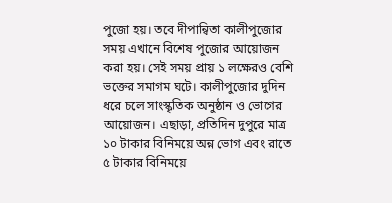পুজো হয়। তবে দীপান্বিতা কালীপুজোর সময় এখানে বিশেষ পুজোর আয়োজন করা হয়। সেই সময় প্রায় ১ লক্ষেরও বেশি ভক্তের সমাগম ঘটে। কালীপুজোর দুদিন ধরে চলে সাংস্কৃতিক অনুষ্ঠান ও ভোগের আয়োজন। এছাড়া, প্রতিদিন দুপুরে মাত্র ১০ টাকার বিনিময়ে অন্ন ভোগ এবং রাতে ৫ টাকার বিনিময়ে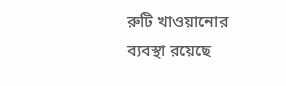রুটি খাওয়ানোর ব্যবস্থা রয়েছে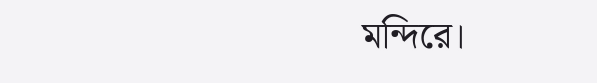মন্দিরে।